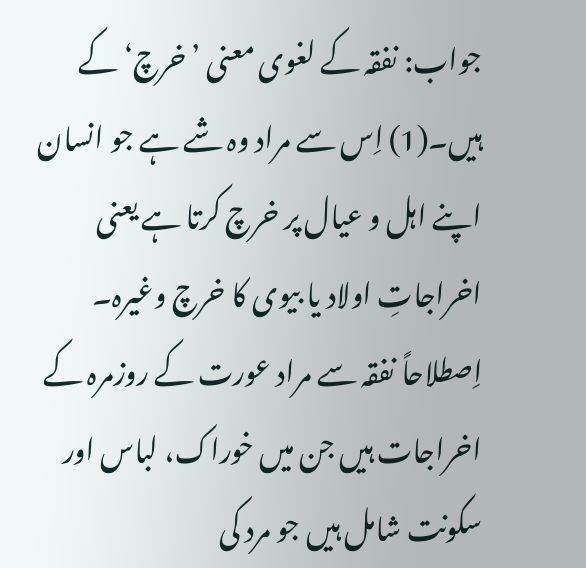جواب: نفقہ کے لغوی معنی ’خرچ‘ کے ہیں۔(1) اِس سے مراد وہ شے ہے جو انسان اپنے اہل و عیال پر خرچ کرتا ہے یعنی اخراجاتِ اولاد یا بیوی کا خرچ وغیرہ۔ اِصطلاحاً نفقہ سے مراد عورت کے روزمرہ کے اخراجات ہیں جن میں خوراک، لباس اور سکونت شامل ہیں جو مرد کی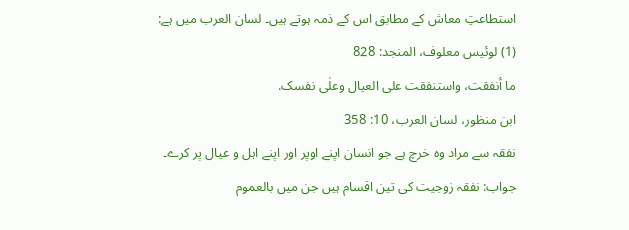استطاعتِ معاش کے مطابق اس کے ذمہ ہوتے ہیں۔ لسان العرب میں ہے:
(1) لوئیس معلوف، المنجد: 828
ما أنفقت، واستنفقت علی العیال وعلٰی نفسک.
ابن منظور، لسان العرب، 10: 358
نفقہ سے مراد وہ خرچ ہے جو انسان اپنے اوپر اور اپنے اہل و عیال پر کرے۔
جواب: نفقہ زوجیت کی تین اقسام ہیں جن میں بالعموم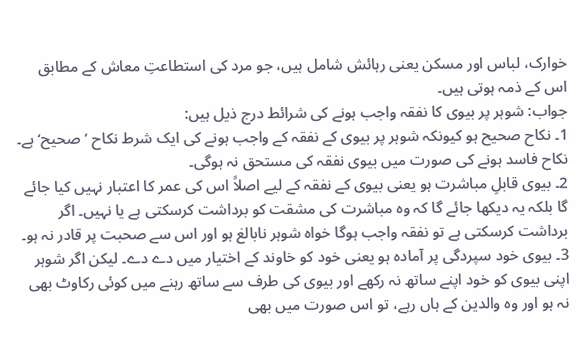خوارک، لباس اور مسکن یعنی رہائش شامل ہیں، جو مرد کی استطاعتِ معاش کے مطابق اس کے ذمہ ہوتی ہیں۔
جواب: شوہر پر بیوی کا نفقہ واجب ہونے کی شرائط درج ذیل ہیں:
1۔ نکاح صحیح ہو کیونکہ شوہر پر بیوی کے نفقہ کے واجب ہونے کی ایک شرط نکاح ’صحیح‘ ہے۔ نکاح فاسد ہونے کی صورت میں بیوی نفقہ کی مستحق نہ ہوگی۔
2۔ بیوی قابلِ مباشرت ہو یعنی بیوی کے نفقہ کے لیے اصلاً اس کی عمر کا اعتبار نہیں کیا جائے گا بلکہ یہ دیکھا جائے گا کہ وہ مباشرت کی مشقت کو برداشت کرسکتی ہے یا نہیں۔ اگر برداشت کرسکتی ہے تو نفقہ واجب ہوگا خواہ شوہر نابالغ ہو اور اس سے صحبت پر قادر نہ ہو۔
3۔ بیوی خود سپردگی پر آمادہ ہو یعنی خود کو خاوند کے اختیار میں دے دے۔ لیکن اگر شوہر اپنی بیوی کو خود اپنے ساتھ نہ رکھے اور بیوی کی طرف سے ساتھ رہنے میں کوئی رکاوٹ بھی نہ ہو اور وہ والدین کے ہاں رہے، تو اس صورت میں بھی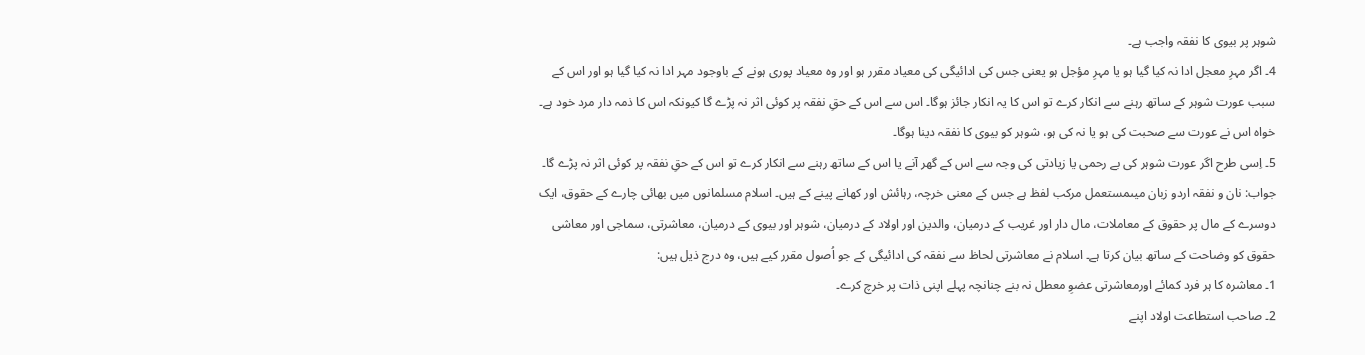شوہر پر بیوی کا نفقہ واجب ہے۔
4۔ اگر مہرِ معجل ادا نہ کیا گیا ہو یا مہرِ مؤجل ہو یعنی جس کی ادائیگی کی معیاد مقرر ہو اور وہ معیاد پوری ہونے کے باوجود مہر ادا نہ کیا گیا ہو اور اس کے سبب عورت شوہر کے ساتھ رہنے سے انکار کرے تو اس کا یہ انکار جائز ہوگا۔ اس سے اس کے حقِ نفقہ پر کوئی اثر نہ پڑے گا کیونکہ اس کا ذمہ دار مرد خود ہے۔ خواہ اس نے عورت سے صحبت کی ہو یا نہ کی ہو، شوہر کو بیوی کا نفقہ دینا ہوگا۔
5۔ اِسی طرح اگر عورت شوہر کی بے رحمی یا زیادتی کی وجہ سے اس کے گھر آنے یا اس کے ساتھ رہنے سے انکار کرے تو اس کے حقِ نفقہ پر کوئی اثر نہ پڑے گا۔
جواب: نان و نفقہ اردو زبان میںمستعمل مرکب لفظ ہے جس کے معنی خرچہ، رہائش اور کھانے پینے کے ہیں۔ اسلام مسلمانوں میں بھائی چارے کے حقوق، ایک دوسرے کے مال پر حقوق کے معاملات، مال دار اور غریب کے درمیان، والدین اور اولاد کے درمیان، شوہر اور بیوی کے درمیان، معاشرتی، سماجی اور معاشی حقوق کو وضاحت کے ساتھ بیان کرتا ہے۔ اسلام نے معاشرتی لحاظ سے نفقہ کی ادائیگی کے جو اُصول مقرر کیے ہیں، وہ درج ذیل ہیں:
1۔ معاشرہ کا ہر فرد کمائے اورمعاشرتی عضوِ معطل نہ بنے چنانچہ پہلے اپنی ذات پر خرچ کرے۔
2۔ صاحب استطاعت اولاد اپنے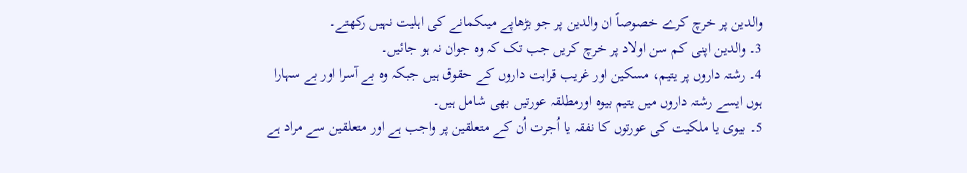والدین پر خرچ کرے خصوصاً ان والدین پر جو بڑھاپے میںکمانے کی اہلیت نہیں رکھتے۔
3۔ والدین اپنی کم سن اولاد پر خرچ کریں جب تک کہ وہ جوان نہ ہو جائیں۔
4۔ رشتہ داروں پر یتیم، مسکین اور غریب قرابت داروں کے حقوق ہیں جبکہ وہ بے آسرا اور بے سہارا ہوں ایسے رشتہ داروں میں یتیم بیوہ اورمطلقہ عورتیں بھی شامل ہیں۔
5۔ بیوی یا ملکیت کی عورتوں کا نفقہ یا اُجرت اُن کے متعلقین پر واجب ہے اور متعلقین سے مراد ہے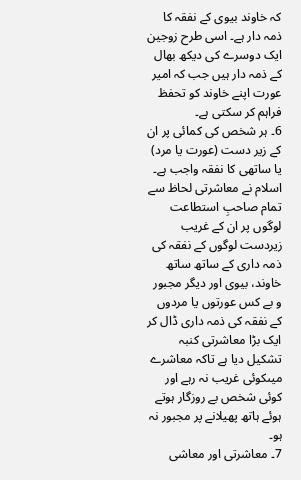کہ خاوند بیوی کے نفقہ کا ذمہ دار ہے۔ اسی طرح زوجین ایک دوسرے کی دیکھ بھال کے ذمہ دار ہیں جب کہ امیر عورت اپنے خاوند کو تحفظ فراہم کر سکتی ہے۔
6۔ ہر شخص کی کمائی پر ان کے زیر دست (عورت یا مرد) یا ساتھی کا نفقہ واجب ہے۔ اسلام نے معاشرتی لحاظ سے تمام صاحبِ استطاعت لوگوں پر ان کے غریب زیردست لوگوں کے نفقہ کی ذمہ داری کے ساتھ ساتھ خاوند، بیوی اور دیگر مجبور و بے کس عورتوں یا مردوں کے نفقہ کی ذمہ داری ڈال کر ایک بڑا معاشرتی کنبہ تشکیل دیا ہے تاکہ معاشرے میںکوئی غریب نہ رہے اور کوئی شخص بے روزگار ہوتے ہوئے ہاتھ پھیلانے پر مجبور نہ ہو۔
7۔ معاشرتی اور معاشی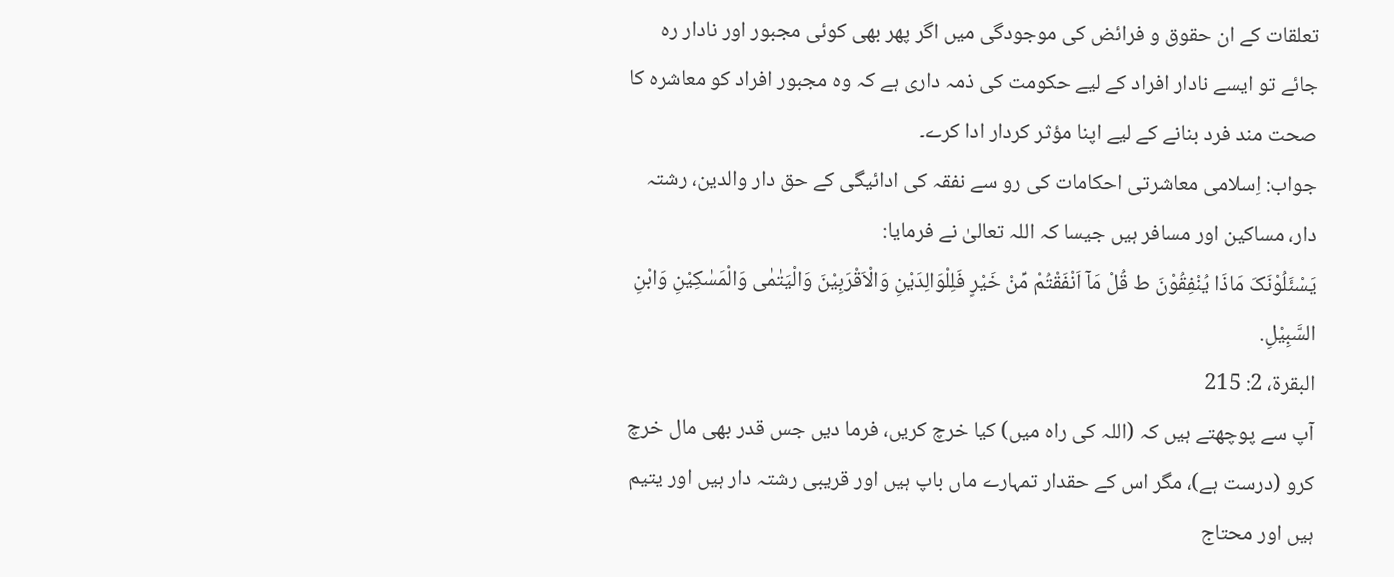تعلقات کے ان حقوق و فرائض کی موجودگی میں اگر پھر بھی کوئی مجبور اور نادار رہ جائے تو ایسے نادار افراد کے لیے حکومت کی ذمہ داری ہے کہ وہ مجبور افراد کو معاشرہ کا صحت مند فرد بنانے کے لیے اپنا مؤثر کردار ادا کرے۔
جواب: اِسلامی معاشرتی احکامات کی رو سے نفقہ کی ادائیگی کے حق دار والدین، رشتہ دار، مساکین اور مسافر ہیں جیسا کہ اللہ تعالیٰ نے فرمایا:
یَسْئَلُوْنَکَ مَاذَا یُنْفِقُوْنَ ط قُلْ مَآ اَنْفَقْتُمْ مِّنْ خَیْرٍ فَلِلْوَالِدَیْنِ وَالْاَقْرَبِیْنَ وَالْیَتٰمٰی وَالْمَسٰکِیْنِ وَابْنِ السَّبِیْلِ.
البقرۃ، 2: 215
آپ سے پوچھتے ہیں کہ (اللہ کی راہ میں) کیا خرچ کریں، فرما دیں جس قدر بھی مال خرچ کرو (درست ہے)، مگر اس کے حقدار تمہارے ماں باپ ہیں اور قریبی رشتہ دار ہیں اور یتیم ہیں اور محتاج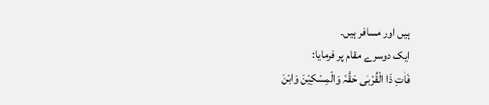ہیں اور مسافر ہیں۔
ایک دوسرے مقام پر فرمایا:
فَاٰتِ ذَا الْقُرْبٰی حَقَّہٗ وَالْمِسْکِیْنَ وَابْنَ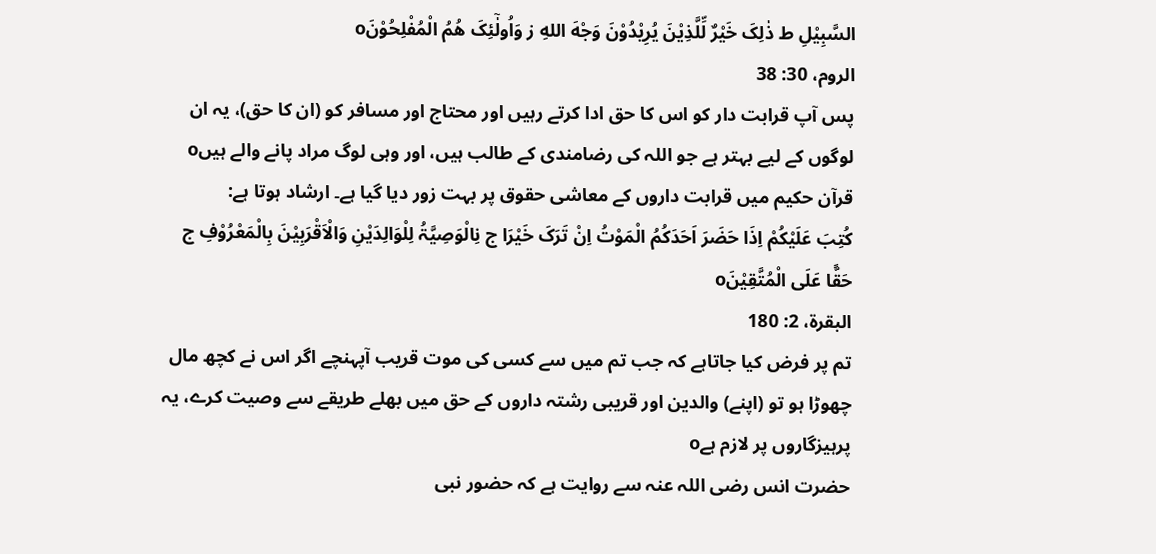السَّبِیْلِ ط ذٰلِکَ خَیْرٌ لِّلَّذِیْنَ یُرِیْدُوْنَ وَجْهَ اللهِ ز وَاُولٰٓئِکَ ھُمُ الْمُفْلِحُوْنَo
الروم، 30: 38
پس آپ قرابت دار کو اس کا حق ادا کرتے رہیں اور محتاج اور مسافر کو (ان کا حق)، یہ ان لوگوں کے لیے بہتر ہے جو اللہ کی رضامندی کے طالب ہیں، اور وہی لوگ مراد پانے والے ہیںo
قرآن حکیم میں قرابت داروں کے معاشی حقوق پر بہت زور دیا گیا ہے۔ ارشاد ہوتا ہے:
کُتِبَ عَلَیْکُمْ اِذَا حَضَرَ اَحَدَکُمُ الْمَوْتُ اِنْ تَرَکَ خَیْرَا ج نِالْوَصِیَّۃُ لِلْوَالِدَیْنِ وَالْاَقْرَبِیْنَ بِالْمَعْرُوْفِ ج حَقًّا عَلَی الْمُتَّقِیْنَo
البقرۃ، 2: 180
تم پر فرض کیا جاتاہے کہ جب تم میں سے کسی کی موت قریب آپہنچے اگر اس نے کچھ مال چھوڑا ہو تو (اپنے) والدین اور قریبی رشتہ داروں کے حق میں بھلے طریقے سے وصیت کرے، یہ پرہیزگاروں پر لازم ہےo
حضرت انس رضی اللہ عنہ سے روایت ہے کہ حضور نبی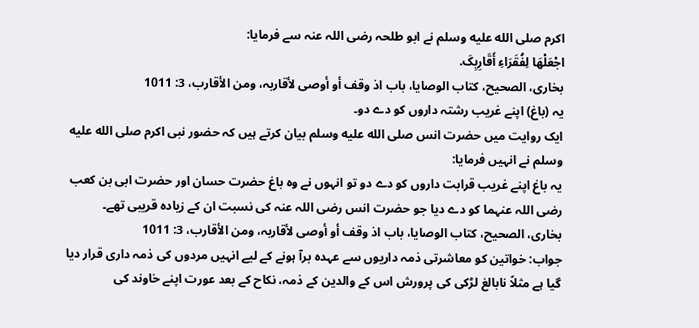اکرم صلى الله عليه وسلم نے ابو طلحہ رضی اللہ عنہ سے فرمایا:
اجْعَلْهَا لِفُقَرَاءِ أَقَارِبِکَ.
بخاری، الصحیح، کتاب الوصایا، باب اذ وقف أو أوصی لأقاربہ، ومن الأقارب، 3: 1011
یہ (باغ) اپنے غریب رشتہ داروں کو دے دو۔
ایک روایت میں حضرت انس صلى الله عليه وسلم بیان کرتے ہیں کہ حضور نبی اکرم صلى الله عليه وسلم نے انہیں فرمایا:
یہ باغ اپنے غریب قرابت داروں کو دے دو تو انہوں نے وہ باغ حضرت حسان اور حضرت ابی بن کعب رضی اللہ عنہما کو دے دیا جو حضرت انس رضی اللہ عنہ کی نسبت ان کے زیادہ قریبی تھے۔
بخاری، الصحیح، کتاب الوصایا، باب اذ وقف أو أوصی لأقاربہ، ومن الأقارب، 3: 1011
جواب: خواتین کو معاشرتی ذمہ داریوں سے عہدہ برآ ہونے کے لیے انہیں مردوں کی ذمہ داری قرار دیا گیا ہے مثلاً نابالغ لڑکی کی پرورش اس کے والدین کے ذمہ، نکاح کے بعد عورت اپنے خاوند کی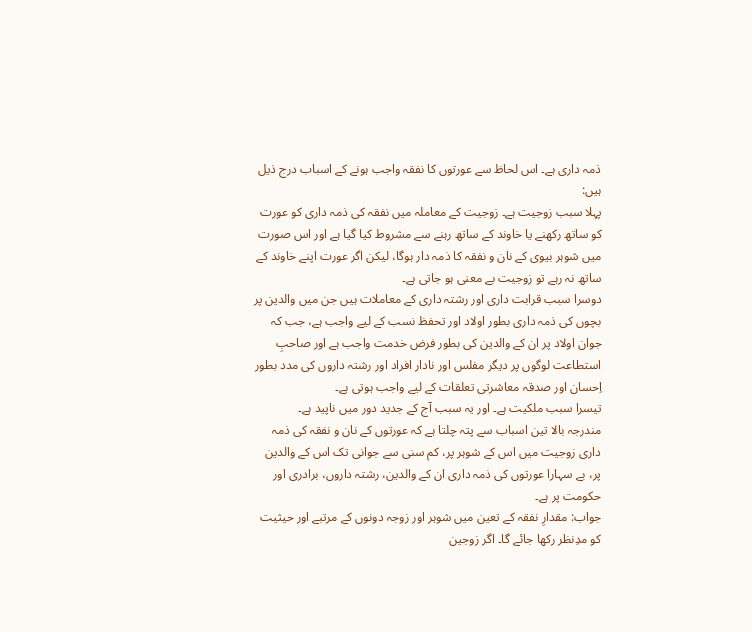ذمہ داری ہے۔ اس لحاظ سے عورتوں کا نفقہ واجب ہونے کے اسباب درج ذیل ہیں:
پہلا سبب زوجیت ہے۔ زوجیت کے معاملہ میں نفقہ کی ذمہ داری کو عورت کو ساتھ رکھنے یا خاوند کے ساتھ رہنے سے مشروط کیا گیا ہے اور اس صورت میں شوہر بیوی کے نان و نفقہ کا ذمہ دار ہوگا، لیکن اگر عورت اپنے خاوند کے ساتھ نہ رہے تو زوجیت بے معنی ہو جاتی ہے۔
دوسرا سبب قرابت داری اور رشتہ داری کے معاملات ہیں جن میں والدین پر بچوں کی ذمہ داری بطور اولاد اور تحفظ نسب کے لیے واجب ہے، جب کہ جوان اولاد پر ان کے والدین کی بطور فرض خدمت واجب ہے اور صاحبِ استطاعت لوگوں پر دیگر مفلس اور نادار افراد اور رشتہ داروں کی مدد بطور اِحسان اور صدقہ معاشرتی تعلقات کے لیے واجب ہوتی ہے۔
تیسرا سبب ملکیت ہے۔ اور یہ سبب آج کے جدید دور میں ناپید ہے۔
مندرجہ بالا تین اسباب سے پتہ چلتا ہے کہ عورتوں کے نان و نفقہ کی ذمہ داری زوجیت میں اس کے شوہر پر، کم سنی سے جوانی تک اس کے والدین پر، بے سہارا عورتوں کی ذمہ داری ان کے والدین، رشتہ داروں، برادری اور حکومت پر ہے۔
جواب: مقدارِ نفقہ کے تعین میں شوہر اور زوجہ دونوں کے مرتبے اور حیثیت کو مدِنظر رکھا جائے گا۔ اگر زوجین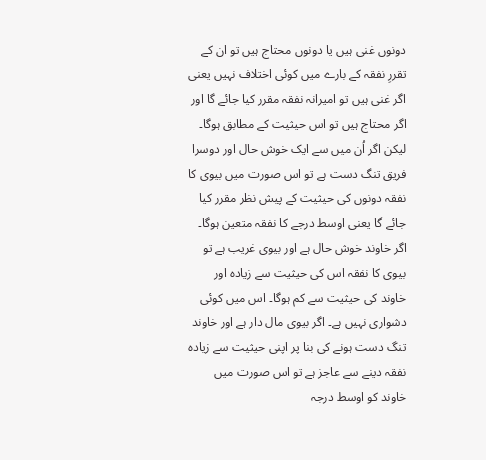دونوں غنی ہیں یا دونوں محتاج ہیں تو ان کے تقررِ نفقہ کے بارے میں کوئی اختلاف نہیں یعنی اگر غنی ہیں تو امیرانہ نفقہ مقرر کیا جائے گا اور اگر محتاج ہیں تو اس حیثیت کے مطابق ہوگا۔ لیکن اگر اُن میں سے ایک خوش حال اور دوسرا فریق تنگ دست ہے تو اس صورت میں بیوی کا نفقہ دونوں کی حیثیت کے پیش نظر مقرر کیا جائے گا یعنی اوسط درجے کا نفقہ متعین ہوگا۔ اگر خاوند خوش حال ہے اور بیوی غریب ہے تو بیوی کا نفقہ اس کی حیثیت سے زیادہ اور خاوند کی حیثیت سے کم ہوگا۔ اس میں کوئی دشواری نہیں ہے۔ اگر بیوی مال دار ہے اور خاوند تنگ دست ہونے کی بنا پر اپنی حیثیت سے زیادہ نفقہ دینے سے عاجز ہے تو اس صورت میں خاوند کو اوسط درجہ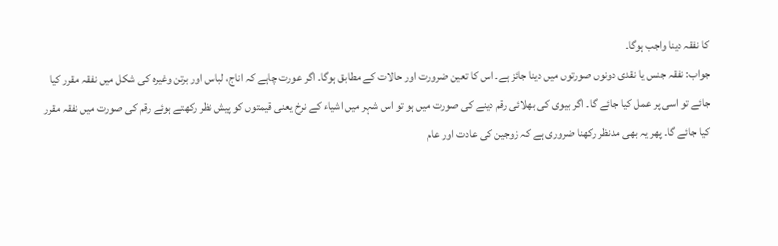کا نفقہ دینا واجب ہوگا۔
جواب: نفقہ جنس یا نقدی دونوں صورتوں میں دینا جائز ہے۔ اس کا تعین ضرورت اور حالات کے مطابق ہوگا۔ اگر عورت چاہے کہ اناج، لباس اور برتن وغیرہ کی شکل میں نفقہ مقرر کیا جائے تو اسی پر عمل کیا جائے گا۔ اگر بیوی کی بھلائی رقم دینے کی صورت میں ہو تو اس شہر میں اشیاء کے نرخ یعنی قیمتوں کو پیش نظر رکھتے ہوئے رقم کی صورت میں نفقہ مقرر کیا جائے گا۔ پھر یہ بھی مدنظر رکھنا ضروری ہے کہ زوجین کی عادت اور عام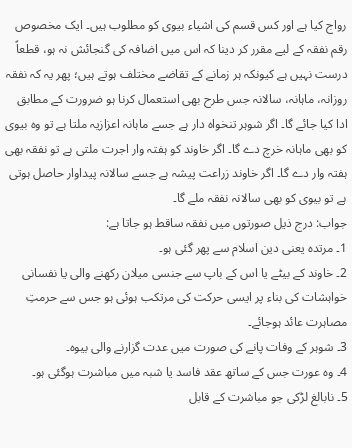رواج کیا ہے اور کس قسم کی اشیاء بیوی کو مطلوب ہیں۔ ایک مخصوص رقم نفقہ کے لیے مقرر کر دینا کہ اس میں اضافہ کی گنجائش نہ ہو، قطعاً درست نہیں ہے کیونکہ ہر زمانے کے تقاضے مختلف ہوتے ہیں؛ پھر یہ کہ نفقہ روزانہ، ماہانہ، سالانہ جس طرح بھی استعمال کرنا ہو ضرورت کے مطابق ادا کیا جائے گا۔ اگر شوہر تنخواہ دار ہے جسے ماہانہ اعزازیہ ملتا ہے تو وہ بیوی کو بھی ماہانہ خرچ دے گا۔ اگر خاوند کو ہفتہ وار اجرت ملتی ہے تو نفقہ بھی ہفتہ وار دے گا۔ اگر خاوند زراعت پیشہ ہے جسے سالانہ پیداوار حاصل ہوتی ہے تو بیوی کو بھی سالانہ نفقہ ملے گا۔
جواب: درج ذیل صورتوں میں نفقہ ساقط ہو جاتا ہے:
1۔ مرتدہ یعنی دین اسلام سے پھر گئی ہو۔
2۔ خاوند کے بیٹے یا اس کے باپ سے جنسی میلان رکھنے والی یا نفسانی خواہشات کی بناء پر ایسی حرکت کی مرتکب ہوئی ہو جس سے حرمتِ مصاہرت عائد ہوجائے۔
3۔ شوہر کے وفات پانے کی صورت میں عدت گزارنے والی بیوہ۔
4۔ وہ عورت جس کے ساتھ عقد فاسد یا شبہ میں مباشرت ہوگئی ہو۔
5۔ نابالغ لڑکی جو مباشرت کے قابل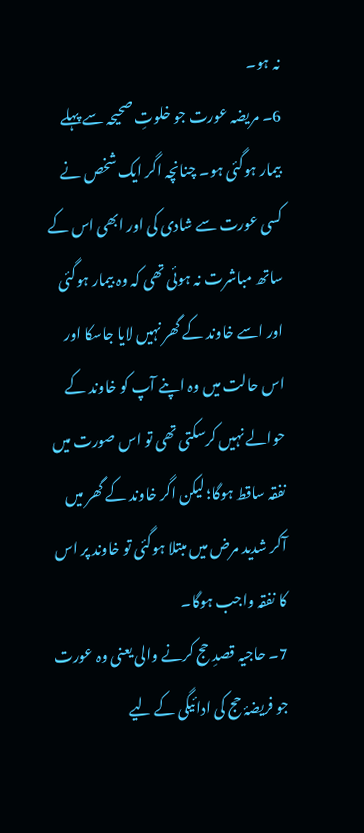نہ ہو۔
6۔ مریضہ عورت جو خلوتِ صحیحہ سے پہلے بیمار ہوگئی ہو۔ چنانچہ اگر ایک شخص نے کسی عورت سے شادی کی اور ابھی اس کے ساتھ مباشرت نہ ہوئی تھی کہ وہ بیمار ہوگئی اور اسے خاوند کے گھر نہیں لایا جاسکا اور اس حالت میں وہ اپنے آپ کو خاوند کے حوالے نہیں کرسکتی تھی تو اس صورت میں نفقہ ساقط ہوگا؛ لیکن اگر خاوند کے گھر میں آکر شدید مرض میں مبتلا ہوگئی تو خاوند پر اس کا نفقہ واجب ہوگا۔
7۔ حاجیہ قصدِ حج کرنے والی یعنی وہ عورت جو فریضۂ حج کی ادائیگی کے لیے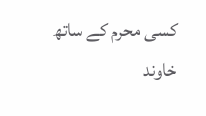کسی محرم کے ساتھ خاوند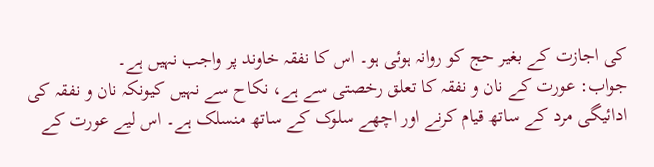کی اجازت کے بغیر حج کو روانہ ہوئی ہو۔ اس کا نفقہ خاوند پر واجب نہیں ہے۔
جواب: عورت کے نان و نفقہ کا تعلق رخصتی سے ہے، نکاح سے نہیں کیونکہ نان و نفقہ کی ادائیگی مرد کے ساتھ قیام کرنے اور اچھے سلوک کے ساتھ منسلک ہے۔ اس لیے عورت کے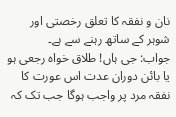نان و نفقہ کا تعلق رخصتی اور شوہر کے ساتھ رہنے سے ہے۔
جواب: جی ہاں! طلاق خواہ رجعی ہو یا بائن دوران عدت اس عورت کا نفقہ مرد پر واجب ہوگا جب تک کہ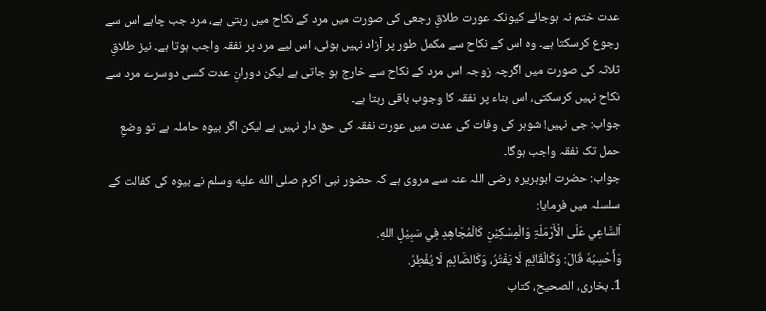عدت ختم نہ ہوجائے کیونکہ عورت طلاقِ رجعی کی صورت میں مرد کے نکاح میں رہتی ہے، مرد جب چاہے اس سے رجوع کرسکتا ہے۔ وہ اس کے نکاح سے مکمل طور پر آزاد نہیں ہوئی، اس لیے مرد پر نفقہ واجب ہوتا ہے۔ نیز طلاقِ ثلاثہ کی صورت میں اگرچہ زوجہ اس مرد کے نکاح سے خارج ہو جاتی ہے لیکن دورانِ عدت کسی دوسرے مرد سے نکاح نہیں کرسکتی، اس بناء پر نفقہ کا وجوب باقی رہتا ہے۔
جواب: جی نہیں! شوہر کی وفات کی عدت میں عورت نفقہ کی حق دار نہیں ہے لیکن اگر بیوہ حاملہ ہے تو وضعِ حمل تک نفقہ واجب ہوگا۔
جواب: حضرت ابوہریرہ رضی اللہ عنہ سے مروی ہے کہ حضور نبی اکرم صلى الله عليه وسلم نے بیوہ کی کفالت کے سلسلہ میں فرمایا:
اَلسَّاعِي عَلَی الْأَرْمَلَۃِ وَالْمِسْکِیْنِ کَالْمُجَاهِدِ فِي سَبِیْلِ اللهِ.
وَأَحْسِبُهٗ قَالَ: وَکَالْقَائِمِ لَا یَفْتُرُ، وَکَالصَّائِمِ لَا یُفْطِرُ.
1۔ بخاری، الصحیح، کتاب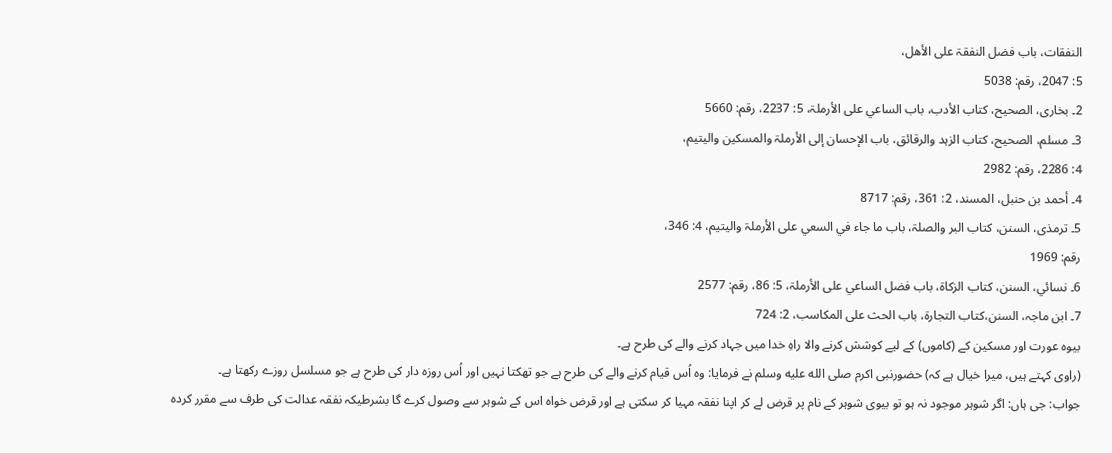النفقات، باب فضل النفقۃ علی الأھل،
5: 2047، رقم: 5038
2۔ بخاری، الصحیح، کتاب الأدب، باب الساعي علی الأرملۃ، 5: 2237، رقم: 5660
3۔ مسلم، الصحیح، کتاب الزہد والرقائق، باب الإحسان إلی الأرملۃ والمسکین والیتیم،
4: 2286، رقم: 2982
4۔ أحمد بن حنبل، المسند، 2: 361، رقم: 8717
5۔ ترمذی، السنن، کتاب البر والصلۃ، باب ما جاء في السعي علی الأرملۃ والیتیم، 4: 346،
رقم: 1969
6۔ نسائي، السنن، کتاب الزکاۃ، باب فضل الساعي علی الأرملۃ، 5: 86، رقم: 2577
7۔ ابن ماجہ، السنن،کتاب التجارۃ، باب الحث علی المکاسب، 2: 724
بیوہ عورت اور مسکین کے (کاموں) کے لیے کوشش کرنے والا راهِ خدا میں جہاد کرنے والے کی طرح ہے۔
(راوی کہتے ہیں، میرا خیال ہے کہ) حضورنبی اکرم صلى الله عليه وسلم نے فرمایا: وہ اُس قیام کرنے والے کی طرح ہے جو تھکتا نہیں اور اُس روزہ دار کی طرح ہے جو مسلسل روزے رکھتا ہے۔
جواب: جی ہاں: اگر شوہر موجود نہ ہو تو بیوی شوہر کے نام پر قرض لے کر اپنا نفقہ مہیا کر سکتی ہے اور قرض خواہ اس کے شوہر سے وصول کرے گا بشرطیکہ نفقہ عدالت کی طرف سے مقرر کردہ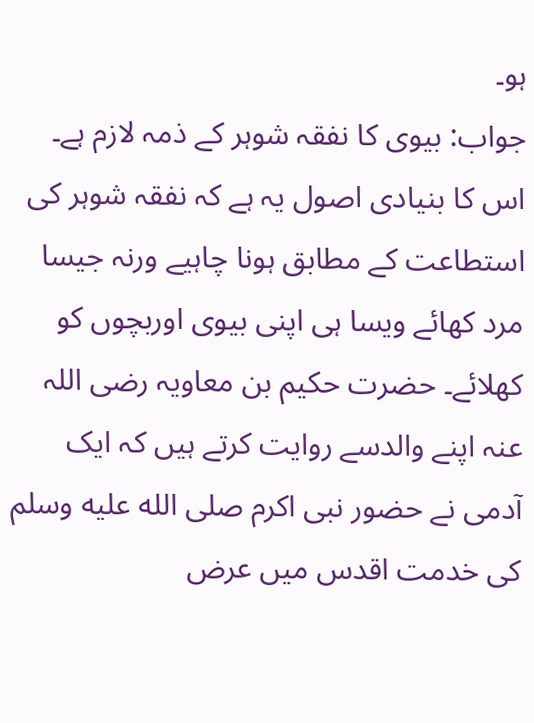ہو۔
جواب: بیوی کا نفقہ شوہر کے ذمہ لازم ہے۔ اس کا بنیادی اصول یہ ہے کہ نفقہ شوہر کی استطاعت کے مطابق ہونا چاہیے ورنہ جیسا مرد کھائے ویسا ہی اپنی بیوی اوربچوں کو کھلائے۔ حضرت حکیم بن معاویہ رضی اللہ عنہ اپنے والدسے روایت کرتے ہیں کہ ایک آدمی نے حضور نبی اکرم صلى الله عليه وسلم کی خدمت اقدس میں عرض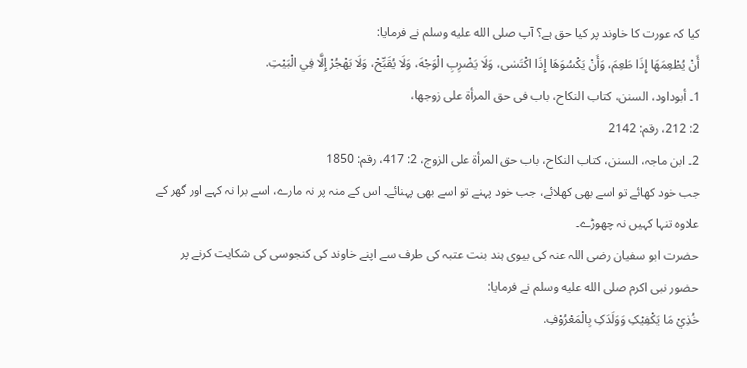کیا کہ عورت کا خاوند پر کیا حق ہے؟ آپ صلى الله عليه وسلم نے فرمایا:
أَنْ یُطْعِمَهَا إِذَا طَعِمَ، وَأَنْ یَکْسُوَهَا إِذَا اکْتَسٰی، وَلَا یَضْرِبِ الْوَجْهَ، وَلَا یُقَبِّحْ، وَلَا یَهْجُرْ إِلَّا فِي الْبَیْتِ.
1۔ أبوداود، السنن، کتاب النکاح، باب فی حق المرأۃ علی زوجھا،
2: 212، رقم: 2142
2۔ ابن ماجہ، السنن، کتاب النکاح، باب حق المرأۃ علی الزوج، 2: 417، رقم: 1850
جب خود کھائے تو اسے بھی کھلائے، جب خود پہنے تو اسے بھی پہنائے۔ اس کے منہ پر نہ مارے، اسے برا نہ کہے اور گھر کے علاوہ تنہا کہیں نہ چھوڑے۔
حضرت ابو سفیان رضی اللہ عنہ کی بیوی ہند بنت عتبہ کی طرف سے اپنے خاوند کی کنجوسی کی شکایت کرنے پر حضور نبی اکرم صلى الله عليه وسلم نے فرمایا:
خُذِيْ مَا یَکْفِیْکِ وَوَلَدَکِ بِالْمَعْرُوْفِ.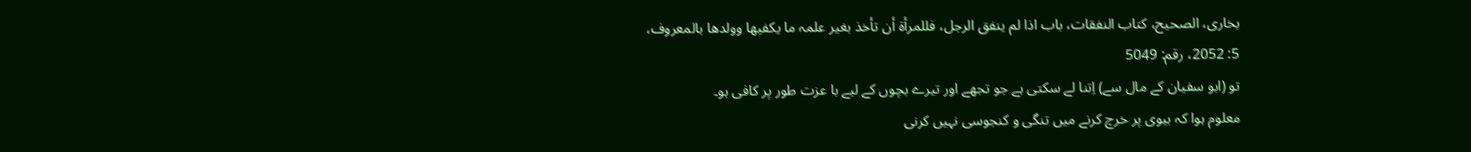بخاری، الصحیح، کتاب النفقات، باب اذا لم ینفق الرجل، فللمرأۃ أن تأخذ بغیر علمہ ما یکفیھا وولدھا بالمعروف، 5: 2052، رقم: 5049
تو (ابو سفیان کے مال سے) اِتنا لے سکتی ہے جو تجھے اور تیرے بچوں کے لیے با عزت طور پر کافی ہو۔
معلوم ہوا کہ بیوی پر خرچ کرنے میں تنگی و کنجوسی نہیں کرنی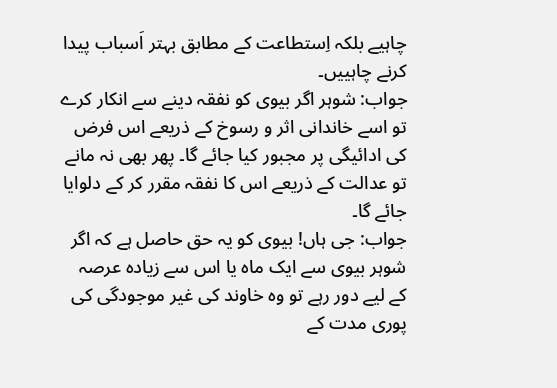چاہیے بلکہ اِستطاعت کے مطابق بہتر اَسباب پیدا کرنے چاہییں۔
جواب: شوہر اگر بیوی کو نفقہ دینے سے انکار کرے تو اسے خاندانی اثر و رسوخ کے ذریعے اس فرض کی ادائیگی پر مجبور کیا جائے گا۔ پھر بھی نہ مانے تو عدالت کے ذریعے اس کا نفقہ مقرر کر کے دلوایا جائے گا۔
جواب: جی ہاں! بیوی کو یہ حق حاصل ہے کہ اگر شوہر بیوی سے ایک ماہ یا اس سے زیادہ عرصہ کے لیے دور رہے تو وہ خاوند کی غیر موجودگی کی پوری مدت کے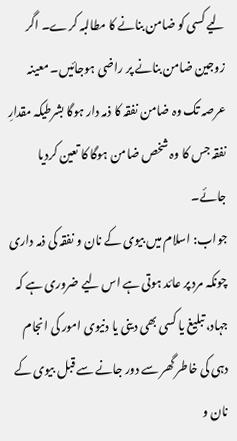لیے کسی کو ضامن بنانے کا مطالبہ کرے۔ اگر زوجین ضامن بنانے پر راضی ہوجائیں۔ معینہ عرصہ تک وہ ضامن نفقہ کا ذمہ دار ہوگا بشرطیکہ مقدارِ نفقہ جس کا وہ شخص ضامن ہوگا کا تعین کردیا جائے۔
جواب: اسلام میں بیوی کے نان و نفقہ کی ذمہ داری چونکہ مرد پر عائد ہوتی ہے اس لیے ضروری ہے کہ جہاد، تبلیغ یا کسی بھی دینی یا دنیوی امور کی انجام دہی کی خاطر گھر سے دور جانے سے قبل بیوی کے نان و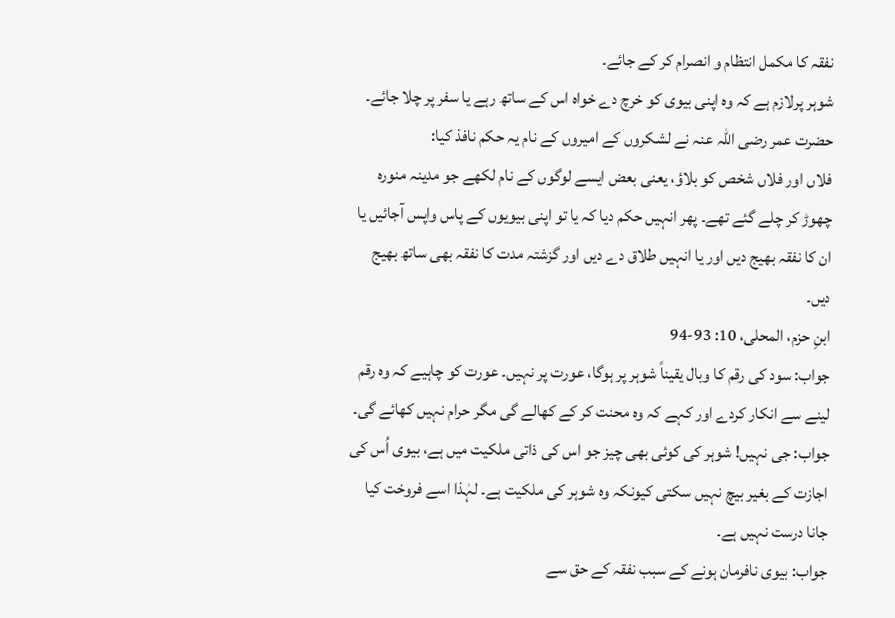نفقہ کا مکمل انتظام و انصرام کر کے جائے۔
شوہر پرلازم ہے کہ وہ اپنی بیوی کو خرچ دے خواہ اس کے ساتھ رہے یا سفر پر چلا جائے۔ حضرت عمر رضی اللہ عنہ نے لشکروں کے امیروں کے نام یہ حکم نافذ کیا:
فلاں اور فلاں شخص کو بلاؤ، یعنی بعض ایسے لوگوں کے نام لکھے جو مدینہ منورہ چھوڑ کر چلے گئے تھے۔ پھر انہیں حکم دیا کہ یا تو اپنی بیویوں کے پاس واپس آجائیں یا ان کا نفقہ بھیج دیں اور یا انہیں طلاق دے دیں اور گزشتہ مدت کا نفقہ بھی ساتھ بھیج دیں۔
ابنِ حزم، المحلی، 10: 93-94
جواب: سود کی رقم کا وبال یقیناً شوہر پر ہوگا، عورت پر نہیں۔ عورت کو چاہیے کہ وہ رقم لینے سے انکار کردے اور کہے کہ وہ محنت کر کے کھالے گی مگر حرام نہیں کھائے گی۔
جواب: جی نہیں! شوہر کی کوئی بھی چیز جو اس کی ذاتی ملکیت میں ہے، بیوی اُس کی اجازت کے بغیر بیچ نہیں سکتی کیونکہ وہ شوہر کی ملکیت ہے۔ لہٰذا اسے فروخت کیا جانا درست نہیں ہے۔
جواب: بیوی نافرمان ہونے کے سبب نفقہ کے حق سے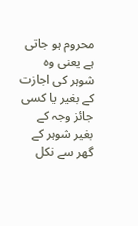محروم ہو جاتی ہے یعنی وہ شوہر کی اجازت کے بغیر یا کسی جائز وجہ کے بغیر شوہر کے گھر سے نکل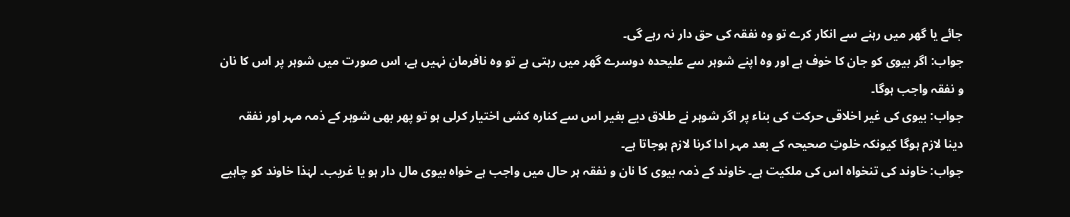جائے یا گھر میں رہنے سے انکار کرے تو وہ نفقہ کی حق دار نہ رہے گی۔
جواب: اگر بیوی کو جان کا خوف ہے اور وہ اپنے شوہر سے علیحدہ دوسرے گھر میں رہتی ہے تو وہ نافرمان نہیں ہے، اس صورت میں شوہر پر اس کا نان و نفقہ واجب ہوگا۔
جواب: بیوی کی غیر اخلاقی حرکت کی بناء پر اگر شوہر نے طلاق دیے بغیر اس سے کنارہ کشی اختیار کرلی ہو تو پھر بھی شوہر کے ذمہ مہر اور نفقہ دینا لازم ہوگا کیونکہ خلوتِ صحیحہ کے بعد مہر ادا کرنا لازم ہوجاتا ہے۔
جواب: خاوند کی تنخواہ اس کی ملکیت ہے۔ خاوند کے ذمہ بیوی کا نان و نفقہ ہر حال میں واجب ہے خواہ بیوی مال دار ہو یا غریب۔ لہٰذا خاوند کو چاہیے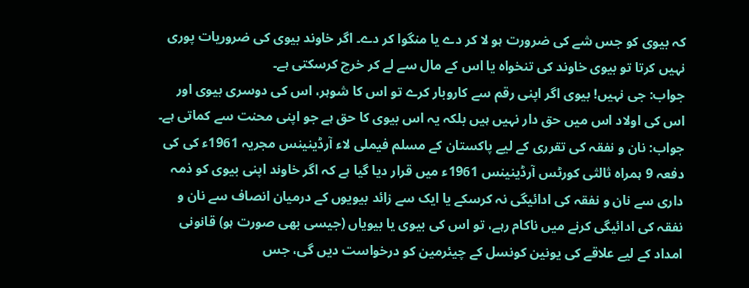کہ بیوی کو جس شے کی ضرورت ہو لا کر دے یا منگوا کر دے۔ اگر خاوند بیوی کی ضروریات پوری نہیں کرتا تو بیوی خاوند کی تنخواہ یا اس کے مال سے لے کر خرچ کرسکتی ہے۔
جواب: جی نہیں! بیوی اگر اپنی رقم سے کاروبار کرے تو اس کا شوہر، اس کی دوسری بیوی اور اس کی اولاد اس میں حق دار نہیں ہیں بلکہ یہ اس بیوی کا حق ہے جو اپنی محنت سے کماتی ہے۔
جواب: نان و نفقہ کی تقرری کے لیے پاکستان کے مسلم فیملی لاء آرڈینینس مجریہ 1961ء کی کی دفعہ 9 ہمراہ ثالثی کورٹس آرڈینینس 1961ء میں قرار دیا گیا ہے کہ اگر خاوند اپنی بیوی کو ذمہ داری سے نان و نفقہ کی ادائیگی نہ کرسکے یا ایک سے زائد بیویوں کے درمیان انصاف سے نان و نفقہ کی ادائیگی کرنے میں ناکام رہے، تو اس کی بیوی یا بیویاں (جیسی بھی صورت ہو) قانونی امداد کے لیے علاقے کی یونین کونسل کے چیئرمین کو درخواست دیں گی، جس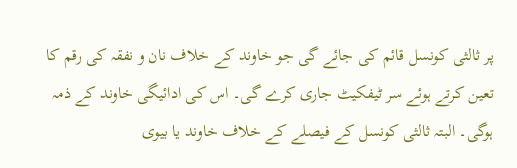پر ثالثی کونسل قائم کی جائے گی جو خاوند کے خلاف نان و نفقہ کی رقم کا تعین کرتے ہوئے سر ٹیفکیٹ جاری کرے گی۔ اس کی ادائیگی خاوند کے ذمہ ہوگی۔ البتہ ثالثی کونسل کے فیصلے کے خلاف خاوند یا بیوی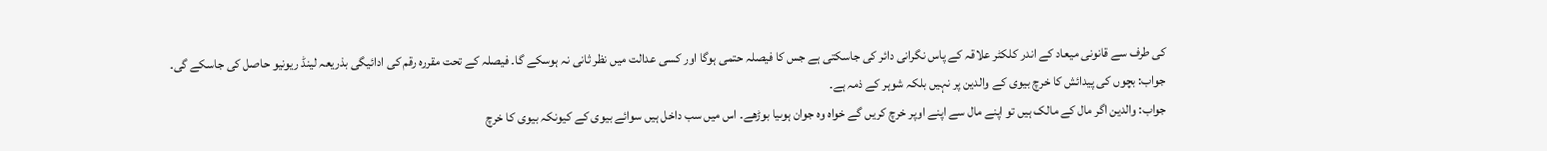کی طرف سے قانونی میعاد کے اندر کلکٹر علاقہ کے پاس نگرانی دائر کی جاسکتی ہے جس کا فیصلہ حتمی ہوگا اور کسی عدالت میں نظر ثانی نہ ہوسکے گا۔ فیصلہ کے تحت مقررہ رقم کی ادائیگی بذریعہ لینڈ ریونیو حاصل کی جاسکے گی۔
جواب: بچوں کی پیدائش کا خرچ بیوی کے والدین پر نہیں بلکہ شوہر کے ذمہ ہے۔
جواب: والدین اگر مال کے مالک ہیں تو اپنے مال سے اپنے اوپر خرچ کریں گے خواہ وہ جوان ہوںیا بوڑھے۔ اس میں سب داخل ہیں سوائے بیوی کے کیونکہ بیوی کا خرچ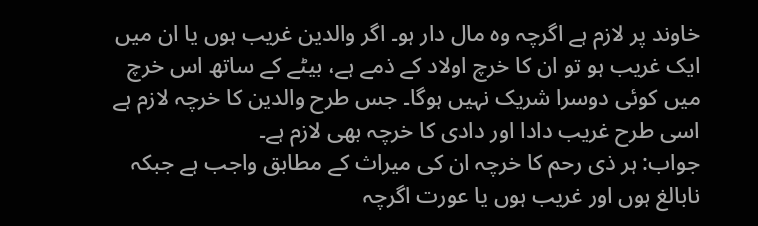خاوند پر لازم ہے اگرچہ وہ مال دار ہو۔ اگر والدین غریب ہوں یا ان میں ایک غریب ہو تو ان کا خرچ اولاد کے ذمے ہے، بیٹے کے ساتھ اس خرچ میں کوئی دوسرا شریک نہیں ہوگا۔ جس طرح والدین کا خرچہ لازم ہے اسی طرح غریب دادا اور دادی کا خرچہ بھی لازم ہے۔
جواب: ہر ذی رحم کا خرچہ ان کی میراث کے مطابق واجب ہے جبکہ نابالغ ہوں اور غریب ہوں یا عورت اگرچہ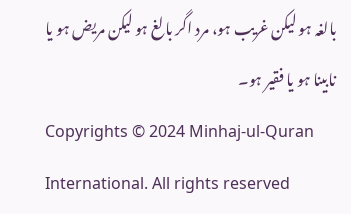بالغہ ہو لیکن غریب ہو، مرد اگر بالغ ہو لیکن مریض ہو یا نابینا ہو یا فقیر ہو۔
Copyrights © 2024 Minhaj-ul-Quran International. All rights reserved